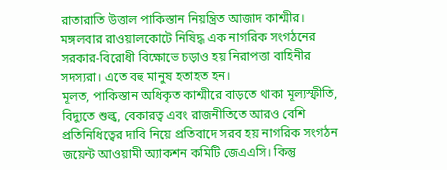রাতারাতি উত্তাল পাকিস্তান নিয়ন্ত্রিত আজাদ কাশ্মীর। মঙ্গলবার রাওয়ালকোটে নিষিদ্ধ এক নাগরিক সংগঠনের সরকার-বিরোধী বিক্ষোভে চড়াও হয় নিরাপত্তা বাহিনীর সদস্যরা। এতে বহু মানুষ হতাহত হন।
মূলত, পাকিস্তান অধিকৃত কাশ্মীরে বাড়তে থাকা মূল্যস্ফীতি, বিদ্যুতে শুল্ক, বেকারত্ব এবং রাজনীতিতে আরও বেশি প্রতিনিধিত্বের দাবি নিয়ে প্রতিবাদে সরব হয় নাগরিক সংগঠন জয়েন্ট আওয়ামী অ্যাকশন কমিটি জেএএসি। কিন্তু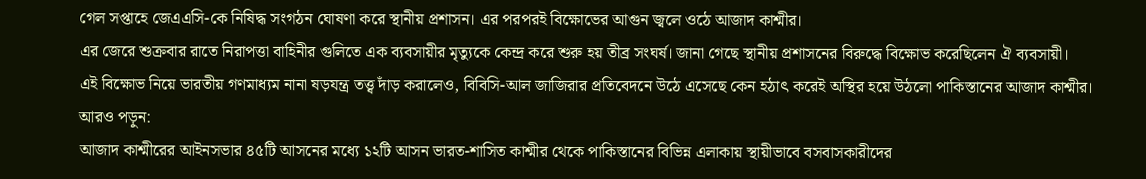গেল সপ্তাহে জেএএসি-কে নিষিদ্ধ সংগঠন ঘোষণা করে স্থানীয় প্রশাসন। এর পরপরই বিক্ষোভের আগুন জ্বলে ওঠে আজাদ কাশ্মীর।
এর জেরে শুক্রবার রাতে নিরাপত্তা বাহিনীর গুলিতে এক ব্যবসায়ীর মৃত্যুকে কেন্দ্র করে শুরু হয় তীব্র সংঘর্ষ। জানা গেছে স্থানীয় প্রশাসনের বিরুদ্ধে বিক্ষোভ করেছিলেন ঐ ব্যবসায়ী।
এই বিক্ষোভ নিয়ে ভারতীয় গণমাধ্যম নানা ষড়যন্ত্র তত্ত্ব দাঁড় করালেও, বিবিসি-আল জাজিরার প্রতিবেদনে উঠে এসেছে কেন হঠাৎ করেই অস্থির হয়ে উঠলো পাকিস্তানের আজাদ কাশ্মীর।
আরও পড়ুন:
আজাদ কাশ্মীরের আইনসভার ৪৫টি আসনের মধ্যে ১২টি আসন ভারত-শাসিত কাশ্মীর থেকে পাকিস্তানের বিভিন্ন এলাকায় স্থায়ীভাবে বসবাসকারীদের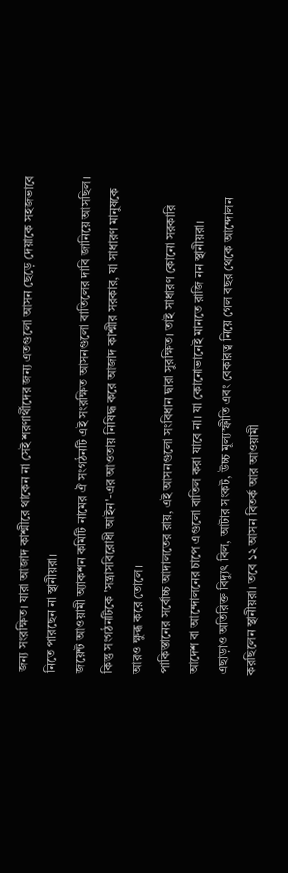জন্য সংরক্ষিত। যারা আজাদ কাশ্মীরে থাকেন না সেই শরণার্থীদের জন্য এতগুলো আসন ছেড়ে দেয়াকে সহজভাবে নিতে পারছেন না স্থানীয়রা।
জয়েন্ট আওয়ামী অ্যাকশন কমিটি নামের ঐ সংগঠনটি এই সংরক্ষিত আসনগুলো বাতিলের দাবি জানিয়ে আসছিল। কিন্তু সংগঠনটিকে 'সন্ত্রাসবিরোধী আইন'-এর আওতায় নিষিদ্ধ করে আজাদ কাশ্মীর সরকার, যা সাধারণ মানুষকে আরও ক্ষুব্ধ করে তোলে।
পাকিস্তানের সর্বোচ্চ আদালতের রায়, এই আসনগুলো সংবিধান দ্বারা সুরক্ষিত। তাই সাধারণ কোনো সরকারি আদেশ বা আন্দোলনের চাপে এগুলো বাতিল করা যাবে না। যা কোনোভানেই মানতে রাজি নন স্থানীয়রা।
এছাড়াও অতিরিক্ত বিদ্যুৎ বিল, আটার সংকট, উচ্চ মূল্যস্ফীতি এবং বেকারত্ব নিয়ে গেল বছর থেকে আন্দোলন করছিলেন স্থানীয়রা। তবে ১২ আসন বিতর্ক আর আওয়ামী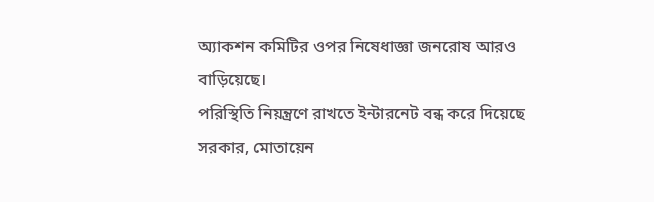অ্যাকশন কমিটির ওপর নিষেধাজ্ঞা জনরোষ আরও বাড়িয়েছে।
পরিস্থিতি নিয়ন্ত্রণে রাখতে ইন্টারনেট বন্ধ করে দিয়েছে সরকার, মোতায়েন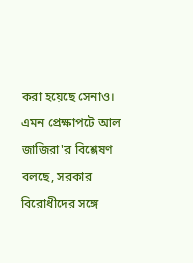করা হয়েছে সেনাও। এমন প্রেক্ষাপটে আল জাজিরা'র বিশ্লেষণ বলছে, সরকার বিরোধীদের সঙ্গে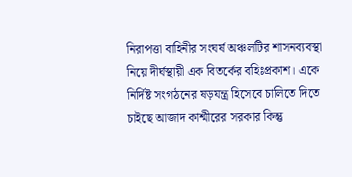নিরাপত্তা বাহিনীর সংঘর্ষ অঞ্চলটির শাসনব্যবস্থা নিয়ে দীর্ঘস্থায়ী এক বিতর্কের বহিঃপ্রকাশ। একে নির্দিষ্ট সংগঠনের ষড়যন্ত্র হিসেবে চালিতে দিতে চাইছে আজাদ কাশ্মীরের সরকার কিন্তু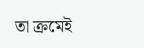তা ক্রমেই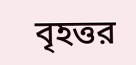বৃহত্তর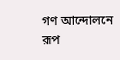গণ আন্দোলনে রূপ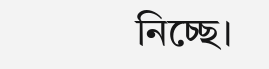নিচ্ছে।